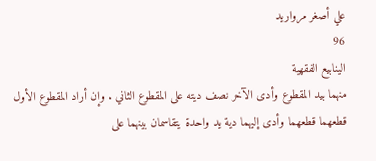علي أصغر مرواريد
96
الينابيع الفقهية
منهما بيد المقطوع وأدى الآخر نصف ديته على المقطوع الثاني . وإن أراد المقطوع الأول قطعهما قطعهما وأدى إليهما دية يد واحدة يتقاسمان بينهما على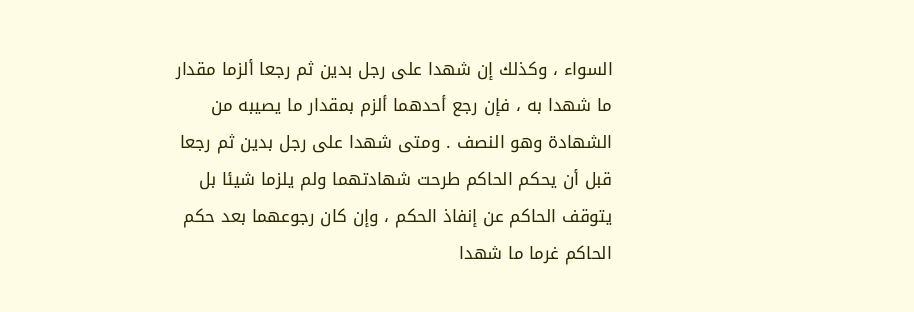السواء ، وكذلك إن شهدا على رجل بدين ثم رجعا ألزما مقدار ما شهدا به ، فإن رجع أحدهما ألزم بمقدار ما يصيبه من الشهادة وهو النصف . ومتى شهدا على رجل بدين ثم رجعا قبل أن يحكم الحاكم طرحت شهادتهما ولم يلزما شيئا بل يتوقف الحاكم عن إنفاذ الحكم ، وإن كان رجوعهما بعد حكم الحاكم غرما ما شهدا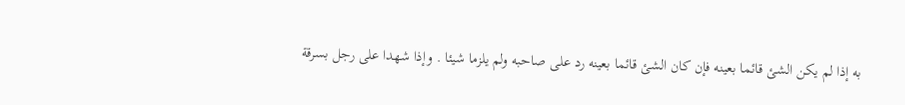به إذا لم يكن الشئ قائما بعينه فإن كان الشئ قائما بعينه رد على صاحبه ولم يلزما شيئا . وإذا شهدا على رجل بسرقة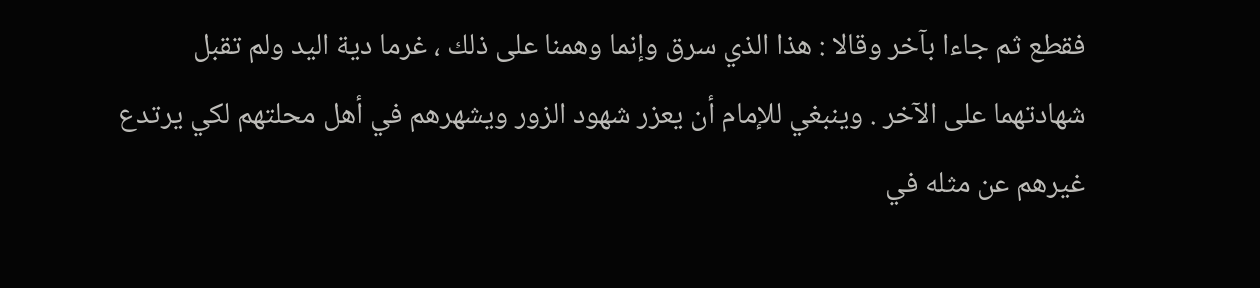فقطع ثم جاءا بآخر وقالا : هذا الذي سرق وإنما وهمنا على ذلك ، غرما دية اليد ولم تقبل شهادتهما على الآخر . وينبغي للإمام أن يعزر شهود الزور ويشهرهم في أهل محلتهم لكي يرتدع غيرهم عن مثله في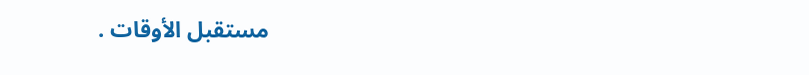مستقبل الأوقات .